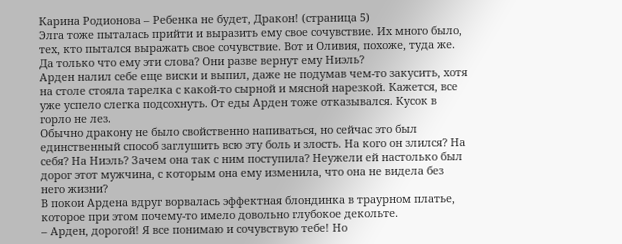Карина Родионова – Ребенка не будет, Дракон! (страница 5)
Элга тоже пыталась прийти и выразить ему свое сочувствие. Их много было, тех, кто пытался выражать свое сочувствие. Вот и Оливия, похоже, туда же. Да только что ему эти слова? Они разве вернут ему Ниэль?
Арден налил себе еще виски и выпил, даже не подумав чем-то закусить, хотя на столе стояла тарелка с какой-то сырной и мясной нарезкой. Кажется, все уже успело слегка подсохнуть. От еды Арден тоже отказывался. Кусок в горло не лез.
Обычно дракону не было свойственно напиваться, но сейчас это был единственный способ заглушить всю эту боль и злость. На кого он злился? На себя? На Ниэль? Зачем она так с ним поступила? Неужели ей настолько был дорог этот мужчина, с которым она ему изменила, что она не видела без него жизни?
В покои Ардена вдруг ворвалась эффектная блондинка в траурном платье, которое при этом почему-то имело довольно глубокое декольте.
– Арден, дорогой! Я все понимаю и сочувствую тебе! Но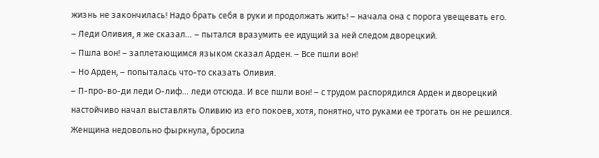жизнь не закончилась! Надо брать себя в руки и продолжать жить! – начала она с порога увещевать его.
– Леди Оливия, я же сказал… – пытался вразумить ее идущий за ней следом дворецкий.
– Пшла вон! – заплетающимся языком сказал Арден. – Все пшли вон!
– Но Арден, – попыталась что-то сказать Оливия.
– П-про-во-ди леди О-лиф… леди отсюда. И все пшли вон! – с трудом распорядился Арден и дворецкий настойчиво начал выставлять Оливию из его покоев, хотя, понятно, что руками ее трогать он не решился.
Женщина недовольно фыркнула, бросила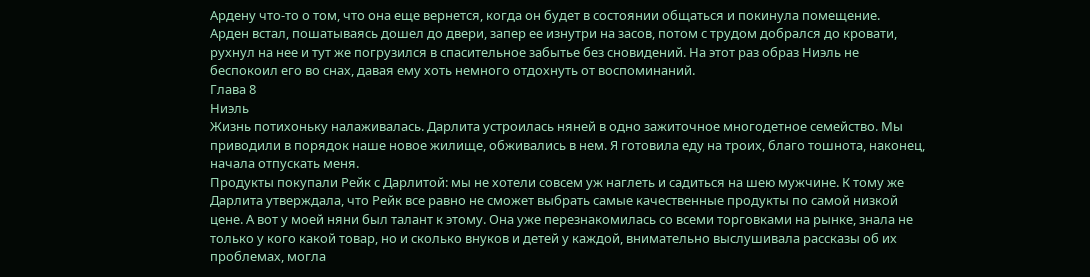Ардену что-то о том, что она еще вернется, когда он будет в состоянии общаться и покинула помещение.
Арден встал, пошатываясь дошел до двери, запер ее изнутри на засов, потом с трудом добрался до кровати, рухнул на нее и тут же погрузился в спасительное забытье без сновидений. На этот раз образ Ниэль не беспокоил его во снах, давая ему хоть немного отдохнуть от воспоминаний.
Глава 8
Ниэль
Жизнь потихоньку налаживалась. Дарлита устроилась няней в одно зажиточное многодетное семейство. Мы приводили в порядок наше новое жилище, обживались в нем. Я готовила еду на троих, благо тошнота, наконец, начала отпускать меня.
Продукты покупали Рейк с Дарлитой: мы не хотели совсем уж наглеть и садиться на шею мужчине. К тому же Дарлита утверждала, что Рейк все равно не сможет выбрать самые качественные продукты по самой низкой цене. А вот у моей няни был талант к этому. Она уже перезнакомилась со всеми торговками на рынке, знала не только у кого какой товар, но и сколько внуков и детей у каждой, внимательно выслушивала рассказы об их проблемах, могла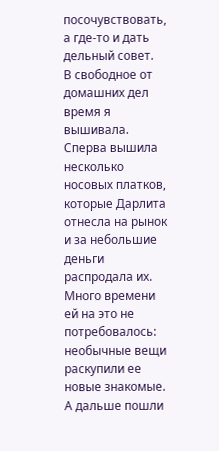посочувствовать, а где-то и дать дельный совет.
В свободное от домашних дел время я вышивала. Сперва вышила несколько носовых платков, которые Дарлита отнесла на рынок и за небольшие деньги распродала их. Много времени ей на это не потребовалось: необычные вещи раскупили ее новые знакомые. А дальше пошли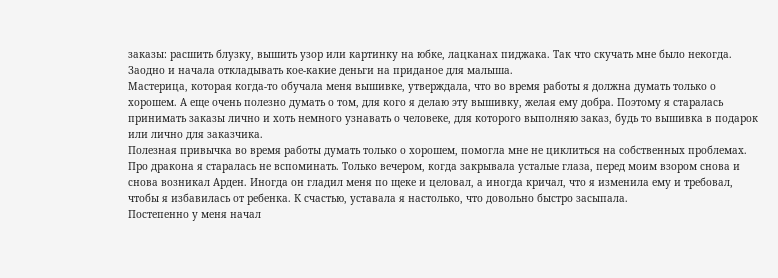заказы: расшить блузку, вышить узор или картинку на юбке, лацканах пиджака. Так что скучать мне было некогда. Заодно и начала откладывать кое-какие деньги на приданое для малыша.
Мастерица, которая когда-то обучала меня вышивке, утверждала, что во время работы я должна думать только о хорошем. А еще очень полезно думать о том, для кого я делаю эту вышивку, желая ему добра. Поэтому я старалась принимать заказы лично и хоть немного узнавать о человеке, для которого выполняю заказ, будь то вышивка в подарок или лично для заказчика.
Полезная привычка во время работы думать только о хорошем, помогла мне не циклиться на собственных проблемах. Про дракона я старалась не вспоминать. Только вечером, когда закрывала усталые глаза, перед моим взором снова и снова возникал Арден. Иногда он гладил меня по щеке и целовал, а иногда кричал, что я изменила ему и требовал, чтобы я избавилась от ребенка. К счастью, уставала я настолько, что довольно быстро засыпала.
Постепенно у меня начал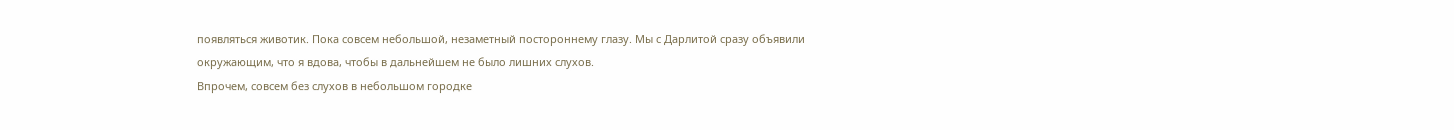появляться животик. Пока совсем небольшой, незаметный постороннему глазу. Мы с Дарлитой сразу объявили окружающим, что я вдова, чтобы в дальнейшем не было лишних слухов.
Впрочем, совсем без слухов в небольшом городке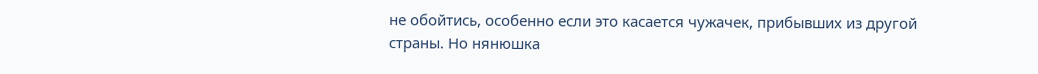не обойтись, особенно если это касается чужачек, прибывших из другой страны. Но нянюшка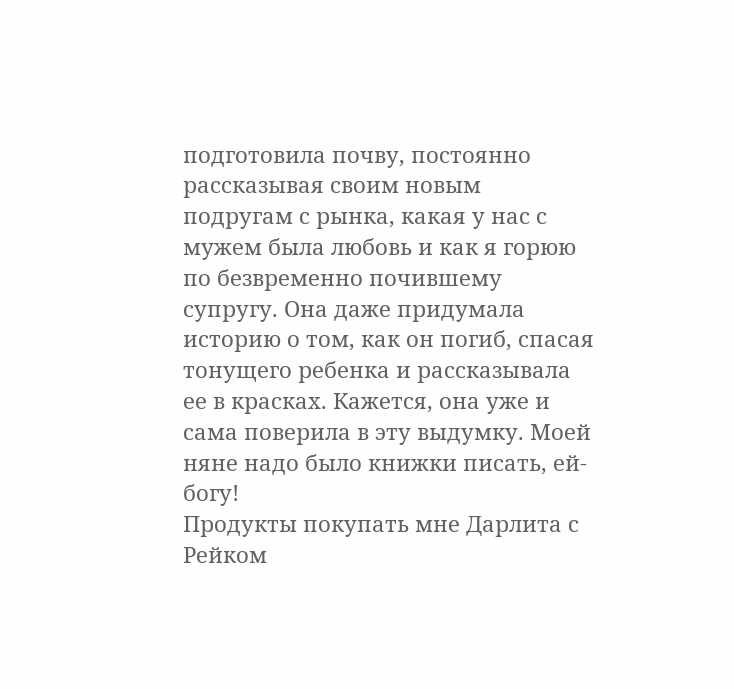подготовила почву, постоянно рассказывая своим новым подругам с рынка, какая у нас с мужем была любовь и как я горюю по безвременно почившему супругу. Она даже придумала историю о том, как он погиб, спасая тонущего ребенка и рассказывала ее в красках. Кажется, она уже и сама поверила в эту выдумку. Моей няне надо было книжки писать, ей-богу!
Продукты покупать мне Дарлита с Рейком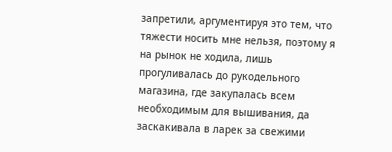запретили, аргументируя это тем, что тяжести носить мне нельзя, поэтому я на рынок не ходила, лишь прогуливалась до рукодельного магазина, где закупалась всем необходимым для вышивания, да заскакивала в ларек за свежими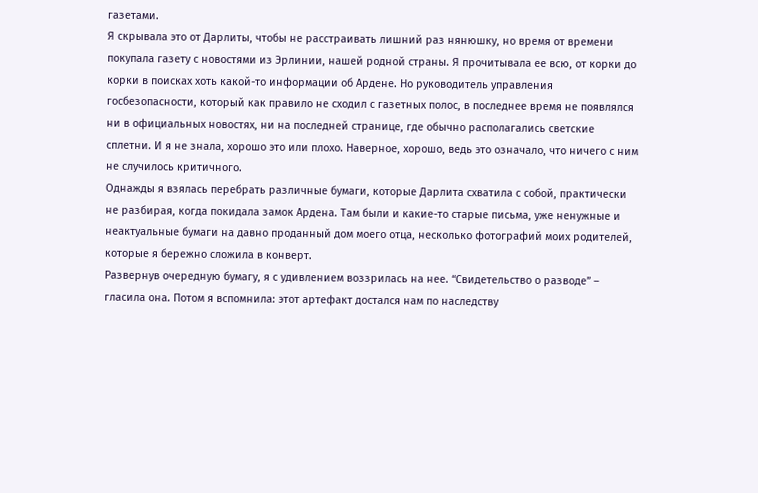газетами.
Я скрывала это от Дарлиты, чтобы не расстраивать лишний раз нянюшку, но время от времени покупала газету с новостями из Эрлинии, нашей родной страны. Я прочитывала ее всю, от корки до корки в поисках хоть какой-то информации об Ардене. Но руководитель управления госбезопасности, который как правило не сходил с газетных полос, в последнее время не появлялся ни в официальных новостях, ни на последней странице, где обычно располагались светские сплетни. И я не знала, хорошо это или плохо. Наверное, хорошо, ведь это означало, что ничего с ним не случилось критичного.
Однажды я взялась перебрать различные бумаги, которые Дарлита схватила с собой, практически не разбирая, когда покидала замок Ардена. Там были и какие-то старые письма, уже ненужные и неактуальные бумаги на давно проданный дом моего отца, несколько фотографий моих родителей, которые я бережно сложила в конверт.
Развернув очередную бумагу, я с удивлением воззрилась на нее. “Свидетельство о разводе” – гласила она. Потом я вспомнила: этот артефакт достался нам по наследству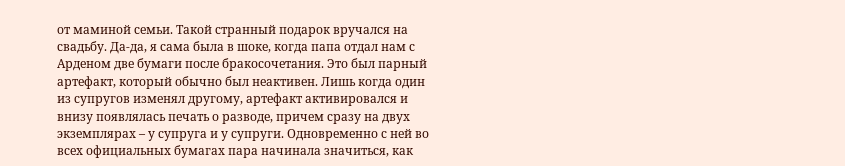от маминой семьи. Такой странный подарок вручался на свадьбу. Да-да, я сама была в шоке, когда папа отдал нам с Арденом две бумаги после бракосочетания. Это был парный артефакт, который обычно был неактивен. Лишь когда один из супругов изменял другому, артефакт активировался и внизу появлялась печать о разводе, причем сразу на двух экземплярах – у супруга и у супруги. Одновременно с ней во всех официальных бумагах пара начинала значиться, как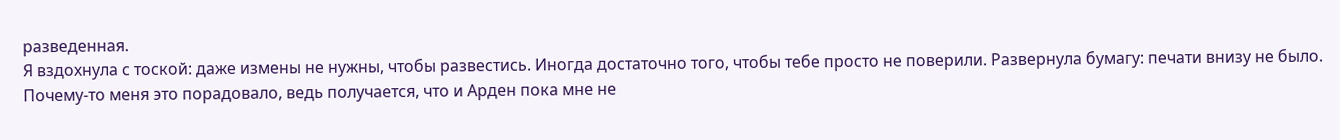разведенная.
Я вздохнула с тоской: даже измены не нужны, чтобы развестись. Иногда достаточно того, чтобы тебе просто не поверили. Развернула бумагу: печати внизу не было. Почему-то меня это порадовало, ведь получается, что и Арден пока мне не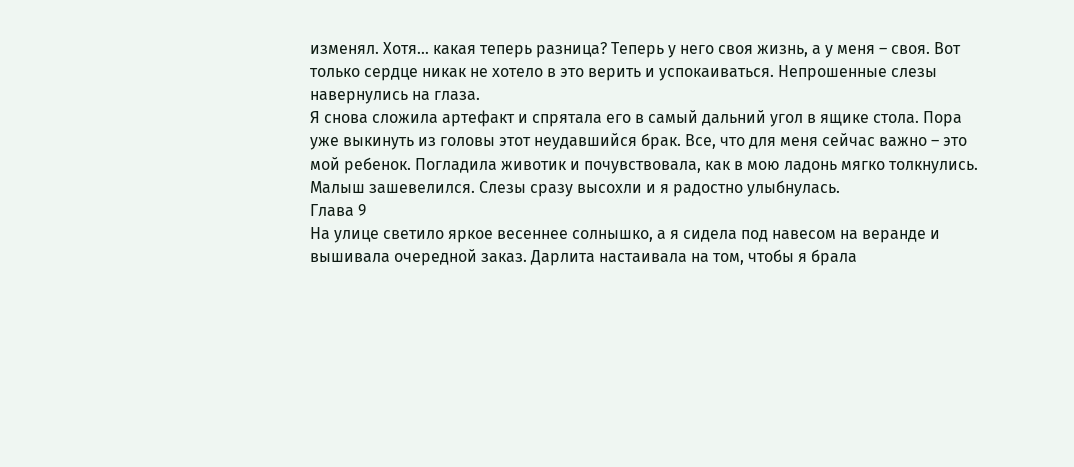изменял. Хотя… какая теперь разница? Теперь у него своя жизнь, а у меня – своя. Вот только сердце никак не хотело в это верить и успокаиваться. Непрошенные слезы навернулись на глаза.
Я снова сложила артефакт и спрятала его в самый дальний угол в ящике стола. Пора уже выкинуть из головы этот неудавшийся брак. Все, что для меня сейчас важно – это мой ребенок. Погладила животик и почувствовала, как в мою ладонь мягко толкнулись. Малыш зашевелился. Слезы сразу высохли и я радостно улыбнулась.
Глава 9
На улице светило яркое весеннее солнышко, а я сидела под навесом на веранде и вышивала очередной заказ. Дарлита настаивала на том, чтобы я брала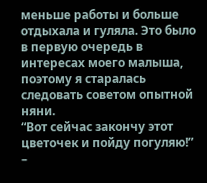меньше работы и больше отдыхала и гуляла. Это было в первую очередь в интересах моего малыша, поэтому я старалась следовать советом опытной няни.
“Вот сейчас закончу этот цветочек и пойду погуляю!” –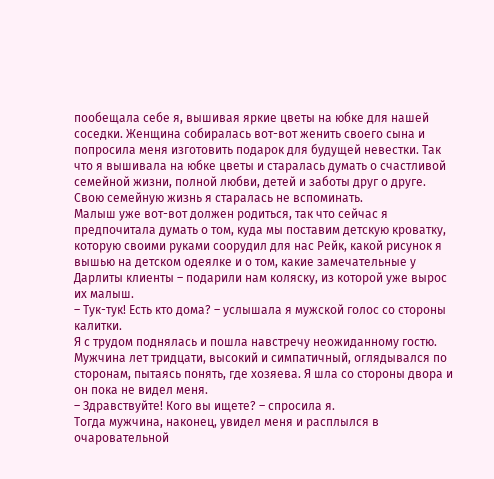пообещала себе я, вышивая яркие цветы на юбке для нашей соседки. Женщина собиралась вот-вот женить своего сына и попросила меня изготовить подарок для будущей невестки. Так что я вышивала на юбке цветы и старалась думать о счастливой семейной жизни, полной любви, детей и заботы друг о друге. Свою семейную жизнь я старалась не вспоминать.
Малыш уже вот-вот должен родиться, так что сейчас я предпочитала думать о том, куда мы поставим детскую кроватку, которую своими руками соорудил для нас Рейк, какой рисунок я вышью на детском одеялке и о том, какие замечательные у Дарлиты клиенты – подарили нам коляску, из которой уже вырос их малыш.
– Тук-тук! Есть кто дома? – услышала я мужской голос со стороны калитки.
Я с трудом поднялась и пошла навстречу неожиданному гостю. Мужчина лет тридцати, высокий и симпатичный, оглядывался по сторонам, пытаясь понять, где хозяева. Я шла со стороны двора и он пока не видел меня.
– Здравствуйте! Кого вы ищете? – спросила я.
Тогда мужчина, наконец, увидел меня и расплылся в очаровательной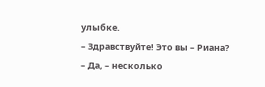улыбке.
– Здравствуйте! Это вы – Риана?
– Да, – несколько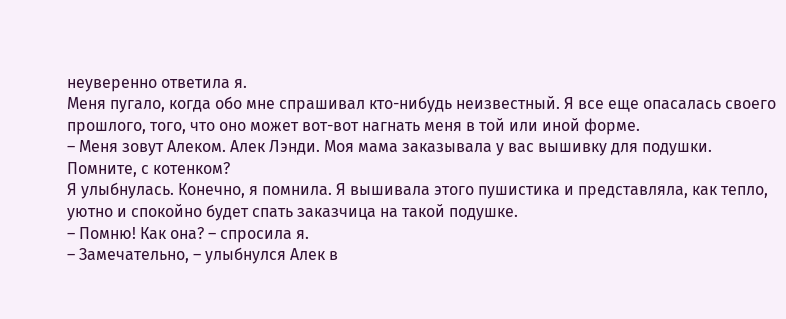неуверенно ответила я.
Меня пугало, когда обо мне спрашивал кто-нибудь неизвестный. Я все еще опасалась своего прошлого, того, что оно может вот-вот нагнать меня в той или иной форме.
– Меня зовут Алеком. Алек Лэнди. Моя мама заказывала у вас вышивку для подушки. Помните, с котенком?
Я улыбнулась. Конечно, я помнила. Я вышивала этого пушистика и представляла, как тепло, уютно и спокойно будет спать заказчица на такой подушке.
– Помню! Как она? – спросила я.
– Замечательно, – улыбнулся Алек в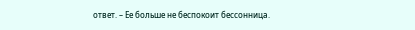ответ. – Ее больше не беспокоит бессонница.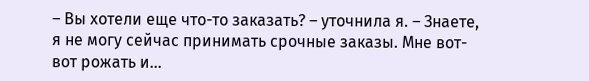– Вы хотели еще что-то заказать? – уточнила я. – Знаете, я не могу сейчас принимать срочные заказы. Мне вот-вот рожать и…